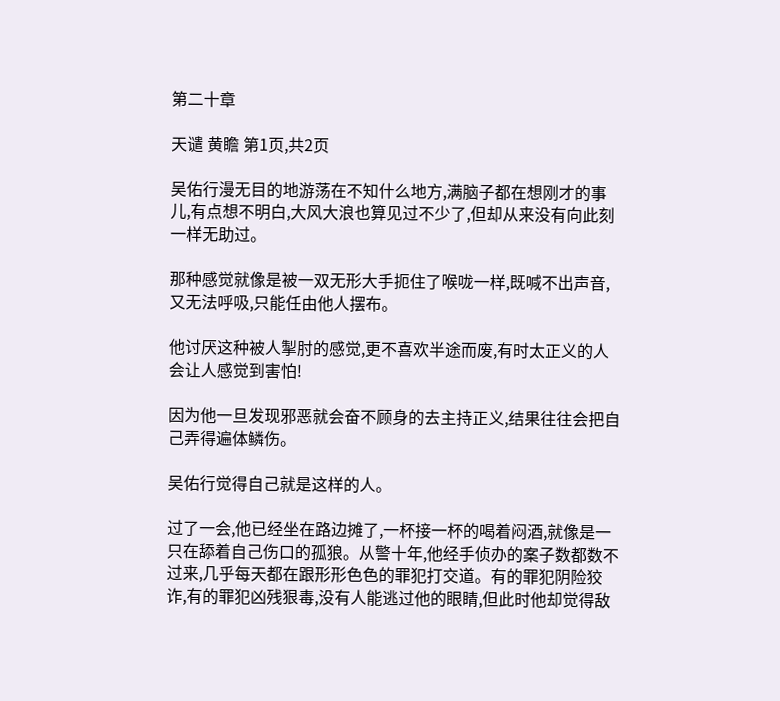第二十章

天谴 黄瞻 第1页,共2页

吴佑行漫无目的地游荡在不知什么地方,满脑子都在想刚才的事儿,有点想不明白,大风大浪也算见过不少了,但却从来没有向此刻一样无助过。

那种感觉就像是被一双无形大手扼住了喉咙一样,既喊不出声音,又无法呼吸,只能任由他人摆布。

他讨厌这种被人掣肘的感觉,更不喜欢半途而废,有时太正义的人会让人感觉到害怕!

因为他一旦发现邪恶就会奋不顾身的去主持正义,结果往往会把自己弄得遍体鳞伤。

吴佑行觉得自己就是这样的人。

过了一会,他已经坐在路边摊了,一杯接一杯的喝着闷酒,就像是一只在舔着自己伤口的孤狼。从警十年,他经手侦办的案子数都数不过来,几乎每天都在跟形形色色的罪犯打交道。有的罪犯阴险狡诈,有的罪犯凶残狠毒,没有人能逃过他的眼睛,但此时他却觉得敌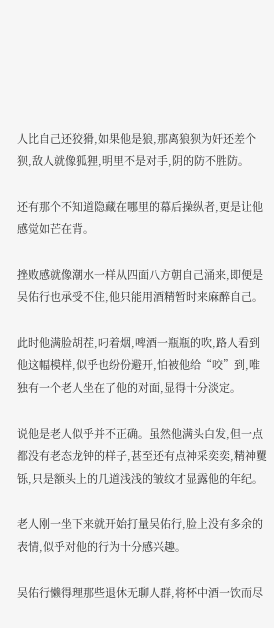人比自己还狡猾,如果他是狼,那离狼狈为奸还差个狈,敌人就像狐狸,明里不是对手,阴的防不胜防。

还有那个不知道隐藏在哪里的幕后操纵者,更是让他感觉如芒在背。

挫败感就像潮水一样从四面八方朝自己涌来,即便是吴佑行也承受不住,他只能用酒精暂时来麻醉自己。

此时他满脸胡茬,叼着烟,啤酒一瓶瓶的吹,路人看到他这幅模样,似乎也纷份避开,怕被他给“咬”到,唯独有一个老人坐在了他的对面,显得十分淡定。

说他是老人似乎并不正确。虽然他满头白发,但一点都没有老态龙钟的样子,甚至还有点神采奕奕,精神矍铄,只是额头上的几道浅浅的皱纹才显露他的年纪。

老人刚一坐下来就开始打量吴佑行,脸上没有多余的表情,似乎对他的行为十分感兴趣。

吴佑行懒得理那些退休无聊人群,将杯中酒一饮而尽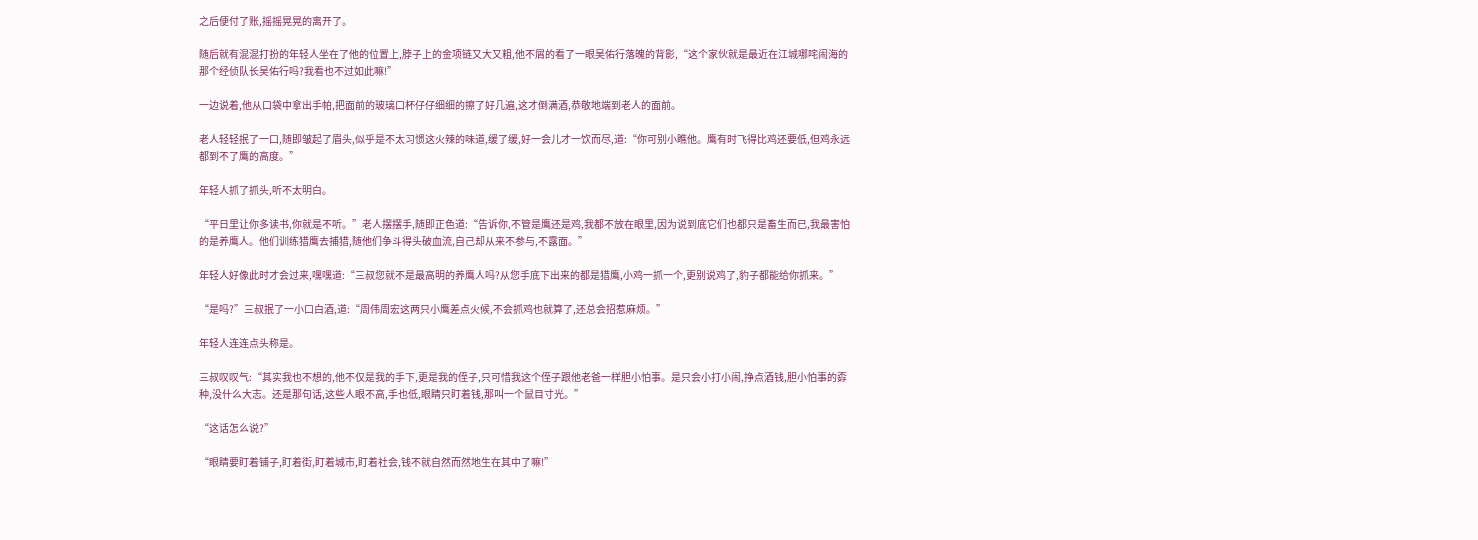之后便付了账,摇摇晃晃的离开了。

随后就有混混打扮的年轻人坐在了他的位置上,脖子上的金项链又大又粗,他不屑的看了一眼吴佑行落魄的背影,“这个家伙就是最近在江城哪咤闹海的那个经侦队长吴佑行吗?我看也不过如此嘛!”

一边说着,他从口袋中拿出手帕,把面前的玻璃口杯仔仔细细的擦了好几遍,这才倒满酒,恭敬地端到老人的面前。

老人轻轻抿了一口,随即皱起了眉头,似乎是不太习惯这火辣的味道,缓了缓,好一会儿才一饮而尽,道:“你可别小瞧他。鹰有时飞得比鸡还要低,但鸡永远都到不了鹰的高度。”

年轻人抓了抓头,听不太明白。

“平日里让你多读书,你就是不听。”老人摆摆手,随即正色道:“告诉你,不管是鹰还是鸡,我都不放在眼里,因为说到底它们也都只是畜生而已,我最害怕的是养鹰人。他们训练猎鹰去捕猎,随他们争斗得头破血流,自己却从来不参与,不露面。”

年轻人好像此时才会过来,嘿嘿道:“三叔您就不是最高明的养鹰人吗?从您手底下出来的都是猎鹰,小鸡一抓一个,更别说鸡了,豹子都能给你抓来。”

“是吗?”三叔抿了一小口白酒,道:“周伟周宏这两只小鹰差点火候,不会抓鸡也就算了,还总会招惹麻烦。”

年轻人连连点头称是。

三叔叹叹气:“其实我也不想的,他不仅是我的手下,更是我的侄子,只可惜我这个侄子跟他老爸一样胆小怕事。是只会小打小闹,挣点酒钱,胆小怕事的孬种,没什么大志。还是那句话,这些人眼不高,手也低,眼睛只盯着钱,那叫一个鼠目寸光。”

“这话怎么说?”

“眼睛要盯着铺子,盯着街,盯着城市,盯着社会,钱不就自然而然地生在其中了嘛!”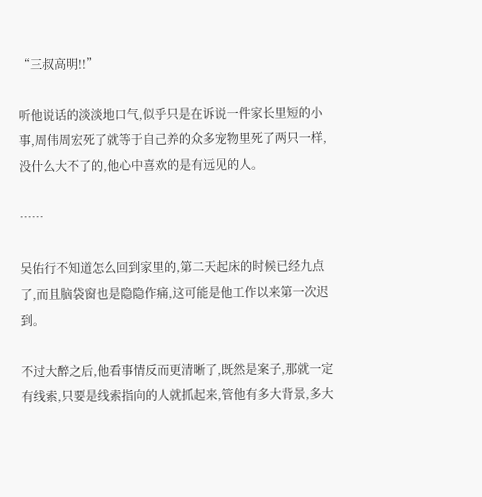“三叔高明!!”

听他说话的淡淡地口气,似乎只是在诉说一件家长里短的小事,周伟周宏死了就等于自己养的众多宠物里死了两只一样,没什么大不了的,他心中喜欢的是有远见的人。

……

吴佑行不知道怎么回到家里的,第二天起床的时候已经九点了,而且脑袋窗也是隐隐作痛,这可能是他工作以来第一次迟到。

不过大醉之后,他看事情反而更清晰了,既然是案子,那就一定有线索,只要是线索指向的人就抓起来,管他有多大背景,多大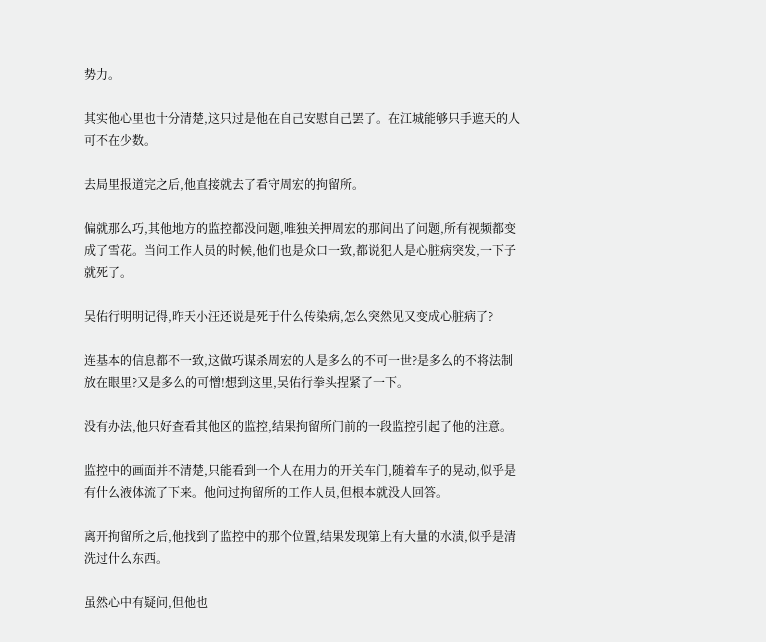势力。

其实他心里也十分清楚,这只过是他在自己安慰自己罢了。在江城能够只手遮天的人可不在少数。

去局里报道完之后,他直接就去了看守周宏的拘留所。

偏就那么巧,其他地方的监控都没问题,唯独关押周宏的那间出了问题,所有视频都变成了雪花。当问工作人员的时候,他们也是众口一致,都说犯人是心脏病突发,一下子就死了。

吴佑行明明记得,昨天小汪还说是死于什么传染病,怎么突然见又变成心脏病了?

连基本的信息都不一致,这做巧谋杀周宏的人是多么的不可一世?是多么的不将法制放在眼里?又是多么的可憎!想到这里,吴佑行拳头捏紧了一下。

没有办法,他只好查看其他区的监控,结果拘留所门前的一段监控引起了他的注意。

监控中的画面并不清楚,只能看到一个人在用力的开关车门,随着车子的晃动,似乎是有什么液体流了下来。他问过拘留所的工作人员,但根本就没人回答。

离开拘留所之后,他找到了监控中的那个位置,结果发现第上有大量的水渍,似乎是清洗过什么东西。

虽然心中有疑问,但他也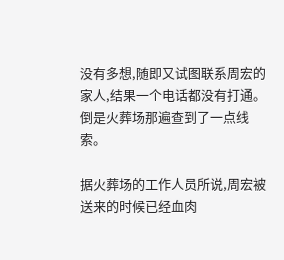没有多想,随即又试图联系周宏的家人,结果一个电话都没有打通。倒是火葬场那遍查到了一点线索。

据火葬场的工作人员所说,周宏被送来的时候已经血肉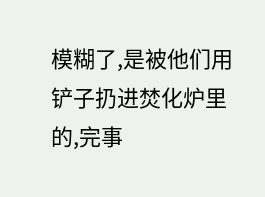模糊了,是被他们用铲子扔进焚化炉里的,完事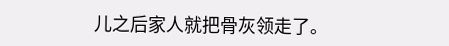儿之后家人就把骨灰领走了。